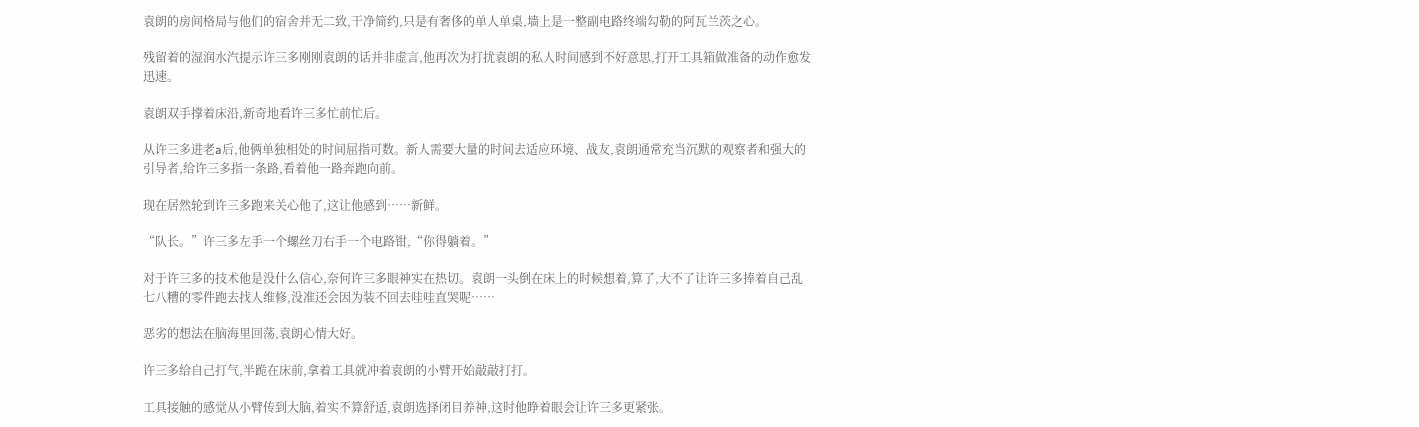袁朗的房间格局与他们的宿舍并无二致,干净简约,只是有奢侈的单人单桌,墙上是一整副电路终端勾勒的阿瓦兰茨之心。

残留着的湿润水汽提示许三多刚刚袁朗的话并非虚言,他再次为打扰袁朗的私人时间感到不好意思,打开工具箱做准备的动作愈发迅速。

袁朗双手撑着床沿,新奇地看许三多忙前忙后。

从许三多进老a后,他俩单独相处的时间屈指可数。新人需要大量的时间去适应环境、战友,袁朗通常充当沉默的观察者和强大的引导者,给许三多指一条路,看着他一路奔跑向前。

现在居然轮到许三多跑来关心他了,这让他感到……新鲜。

“队长。”许三多左手一个螺丝刀右手一个电路钳,“你得躺着。”

对于许三多的技术他是没什么信心,奈何许三多眼神实在热切。袁朗一头倒在床上的时候想着,算了,大不了让许三多捧着自己乱七八糟的零件跑去找人维修,没准还会因为装不回去哇哇直哭呢……

恶劣的想法在脑海里回荡,袁朗心情大好。

许三多给自己打气,半跪在床前,拿着工具就冲着袁朗的小臂开始敲敲打打。

工具接触的感觉从小臂传到大脑,着实不算舒适,袁朗选择闭目养神,这时他睁着眼会让许三多更紧张。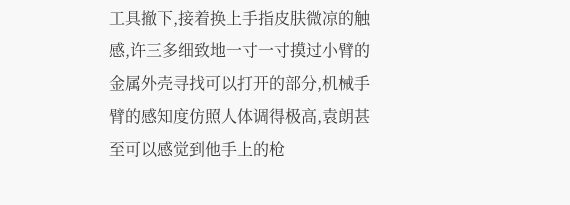工具撤下,接着换上手指皮肤微凉的触感,许三多细致地一寸一寸摸过小臂的金属外壳寻找可以打开的部分,机械手臂的感知度仿照人体调得极高,袁朗甚至可以感觉到他手上的枪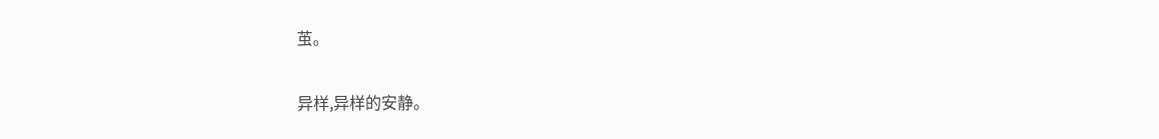茧。

异样,异样的安静。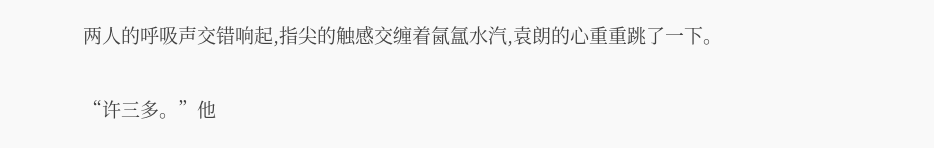两人的呼吸声交错响起,指尖的触感交缠着氤氲水汽,袁朗的心重重跳了一下。

“许三多。”他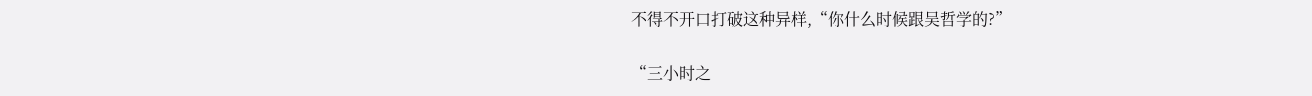不得不开口打破这种异样,“你什么时候跟吴哲学的?”

“三小时之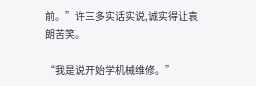前。”许三多实话实说,诚实得让袁朗苦笑。

“我是说开始学机械维修。”